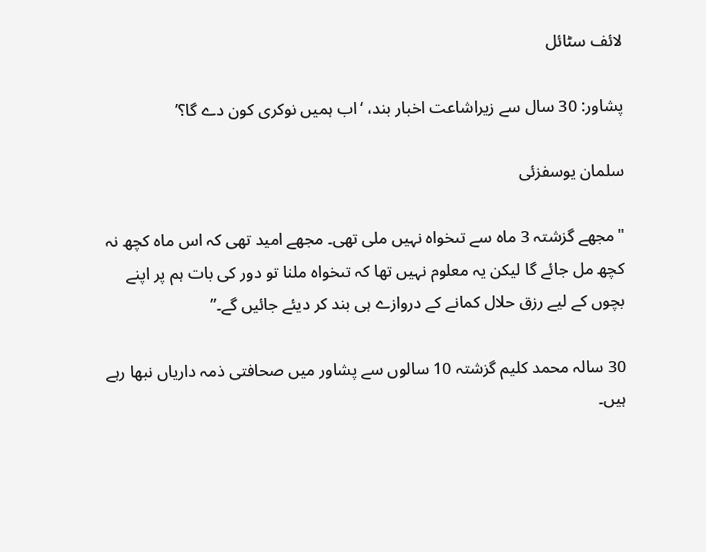لائف سٹائل

پشاور: 30 سال سے زیراشاعت اخبار بند، ‘اب ہمیں نوکری کون دے گا؟’

سلمان یوسفزئی

"مجھے گزشتہ 3 ماہ سے تںخواہ نہیں ملی تھی۔ مجھے امید تھی کہ اس ماہ کچھ نہ کچھ مل جائے گا لیکن یہ معلوم نہیں تھا کہ تںخواہ ملنا تو دور کی بات ہم پر اپنے بچوں کے لیے رزق حلال کمانے کے دروازے ہی بند کر دیئے جائیں گے۔”

30 سالہ محمد کلیم گزشتہ 10 سالوں سے پشاور میں صحافتی ذمہ داریاں نبھا رہے ہیں۔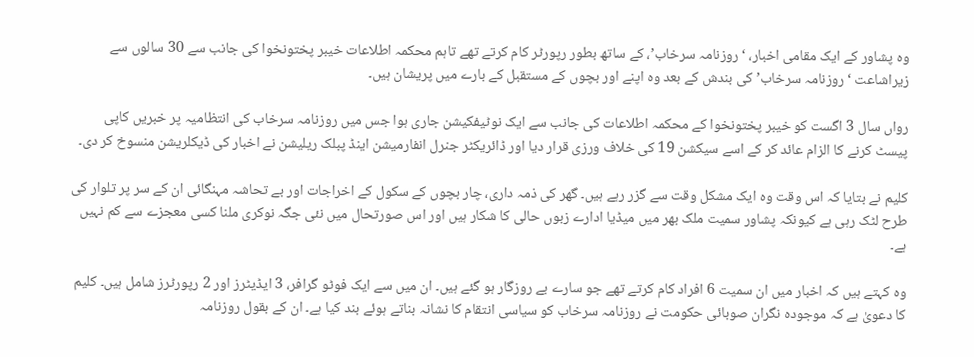وہ پشاور کے ایک مقامی اخبار، ‘روزنامہ سرخاب’، کے ساتھ بطور رپورٹر کام کرتے تھے تاہم محکمہ اطلاعات خیبر پختونخوا کی جانب سے 30 سالوں سے زیراشاعت ‘روزنامہ سرخاب’ کی بندش کے بعد وہ اپنے اور بچوں کے مستقبل کے بارے میں پریشان ہیں۔

رواں سال 3 اگست کو خیبر پختونخوا کے محکمہ اطلاعات کی جانب سے ایک نوٹیفکیشن جاری ہوا جس میں روزنامہ سرخاب کی انتظامیہ پر خبریں کاپی پیسٹ کرنے کا الزام عائد کر کے اسے سیکشن 19 کی خلاف ورزی قرار دیا اور ڈائریکٹر جنرل انفارمیشن اینڈ پبلک ریلیشن نے اخبار کی ڈیکلریشن منسوخ کر دی۔

کلیم نے بتایا کہ اس وقت وہ ایک مشکل وقت سے گزر رہے ہیں۔ گھر کی ذمہ داری، چار بچوں کے سکول کے اخراجات اور بے تحاشہ مہنگائی ان کے سر پر تلوار کی طرح لٹک رہی ہے کیونکہ پشاور سمیت ملک بھر میں میڈیا ادارے زبوں حالی کا شکار ہیں اور اس صورتحال میں نئی جگہ نوکری ملنا کسی معجزے سے کم نہیں ہے۔

وہ کہتے ہیں کہ اخبار میں ان سمیت 6 افراد کام کرتے تھے جو سارے بے روزگار ہو گئے ہیں۔ ان میں سے ایک فوٹو گرافر، 3 ایڈیٹرز اور 2 رپورٹرز شامل ہیں۔ کلیم کا دعویٰ ہے کہ موجودہ نگران صوبائی حکومت نے روزنامہ سرخاب کو سیاسی انتقام کا نشانہ بناتے ہوئے بند کیا ہے۔ ان کے بقول روزنامہ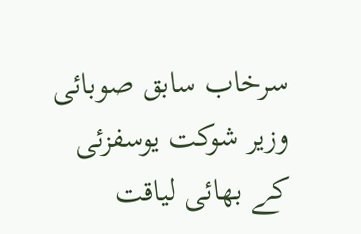سرخاب سابق صوبائی وزیر شوکت یوسفزئی کے بھائی لیاقت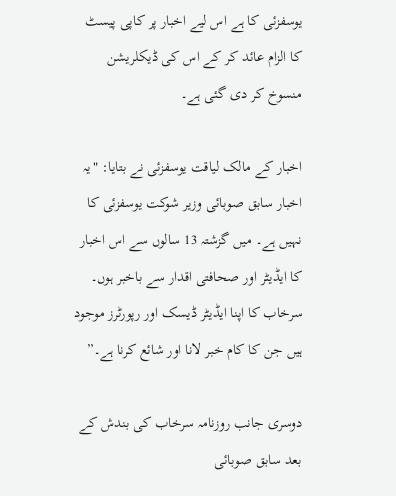یوسفزئی کا ہے اس لیے اخبار پر کاپی پیسٹ کا الزام عائد کر کے اس کی ڈیکلریشن منسوخ کر دی گئی ہے۔

اخبار کے مالک لیاقت یوسفزئی نے بتایا: "یہ اخبار سابق صوبائی وزیر شوکت یوسفزئی کا نہیں ہے۔ میں گزشتہ 13 سالوں سے اس اخبار کا ایڈیٹر اور صحافتی اقدار سے باخبر ہوں۔ سرخاب کا اپنا ایڈیٹر ڈیسک اور رپورٹرز موجود ہیں جن کا کام خبر لانا اور شائع کرنا ہے۔”

دوسری جانب روزنامہ سرخاب کی بندش کے بعد سابق صوبائی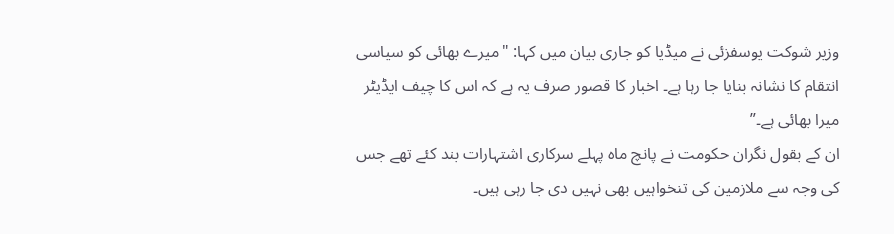وزیر شوکت یوسفزئی نے میڈیا کو جاری بیان میں کہا: "میرے بھائی کو سیاسی انتقام کا نشانہ بنایا جا رہا ہے۔ اخبار کا قصور صرف یہ ہے کہ اس کا چیف ایڈیٹر میرا بھائی ہے۔”
ان کے بقول نگران حکومت نے پانچ ماہ پہلے سرکاری اشتہارات بند کئے تھے جس کی وجہ سے ملازمین کی تنخواہیں بھی نہیں دی جا رہی ہیں۔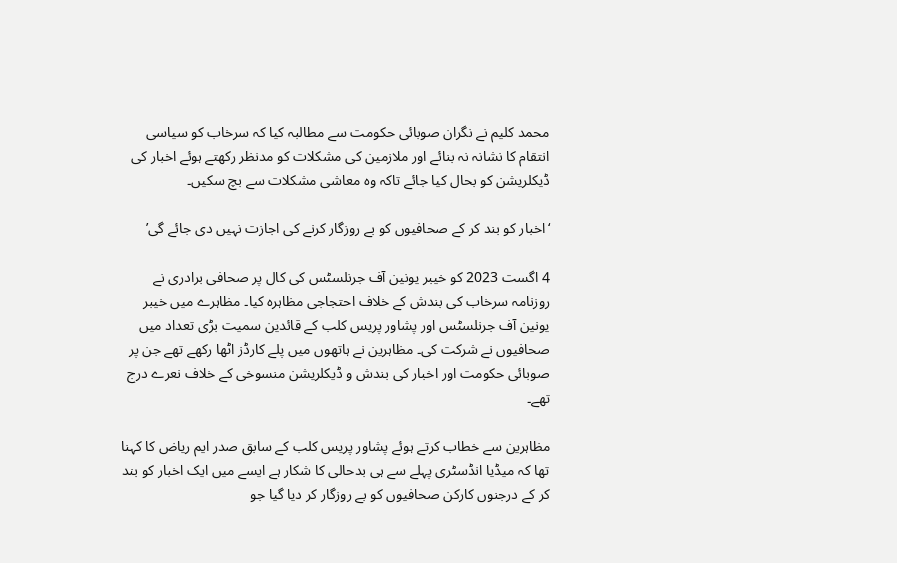محمد کلیم نے نگران صوبائی حکومت سے مطالبہ کیا کہ سرخاب کو سیاسی انتقام کا نشانہ نہ بنائے اور ملازمین کی مشکلات کو مدنظر رکھتے ہوئے اخبار کی ڈیکلریشن کو بحال کیا جائے تاکہ وہ معاشی مشکلات سے بچ سکیں۔

‘اخبار کو بند کر کے صحافیوں کو بے روزگار کرنے کی اجازت نہیں دی جائے گی’

4 اگست 2023 کو خیبر یونین آف جرنلسٹس کی کال پر صحافی برادری نے روزنامہ سرخاب کی بندش کے خلاف احتجاجی مظاہرہ کیا۔ مظاہرے میں خیبر یونین آف جرنلسٹس اور پشاور پریس کلب کے قائدین سمیت بڑی تعداد میں صحافیوں نے شرکت کی۔ مظاہرین نے ہاتھوں میں پلے کارڈز اٹھا رکھے تھے جن پر صوبائی حکومت اور اخبار کی بندش و ڈیکلریشن منسوخی کے خلاف نعرے درج تھے۔

مظاہرین سے خطاب کرتے ہوئے پشاور پریس کلب کے سابق صدر ایم ریاض کا کہنا تھا کہ میڈیا انڈسٹری پہلے سے ہی بدحالی کا شکار ہے ایسے میں ایک اخبار کو بند کر کے درجنوں کارکن صحافیوں کو بے روزگار کر دیا گیا جو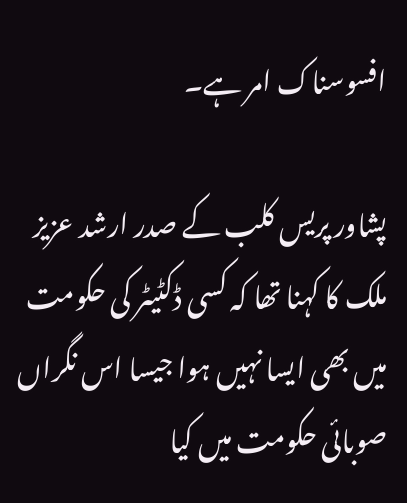افسوسناک امر ہے۔

پشاور پریس کلب کے صدر ارشد عزیز ملک کا کہنا تھا کہ کسی ڈکٹیٹر کی حکومت میں بھی ایسا نہیں ہوا جیسا اس نگراں صوبائی حکومت میں کیا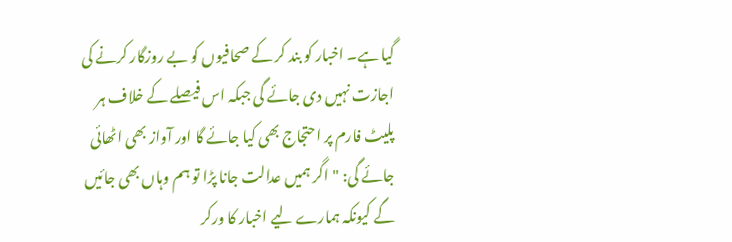گیا ہے۔ اخبار کو بند کر کے صحافیوں کو بے روزگار کرنے کی اجازت نہیں دی جائے گی جبکہ اس فیصلے کے خلاف ہر پلیٹ فارم پر احتجاج بھی کیا جائے گا اور آواز بھی اٹھائی جائے گی: "اگر ہمیں عدالت جانا پڑا تو ہم وہاں بھی جائیں گے کیونکہ ہمارے لیے اخبار کا ورکر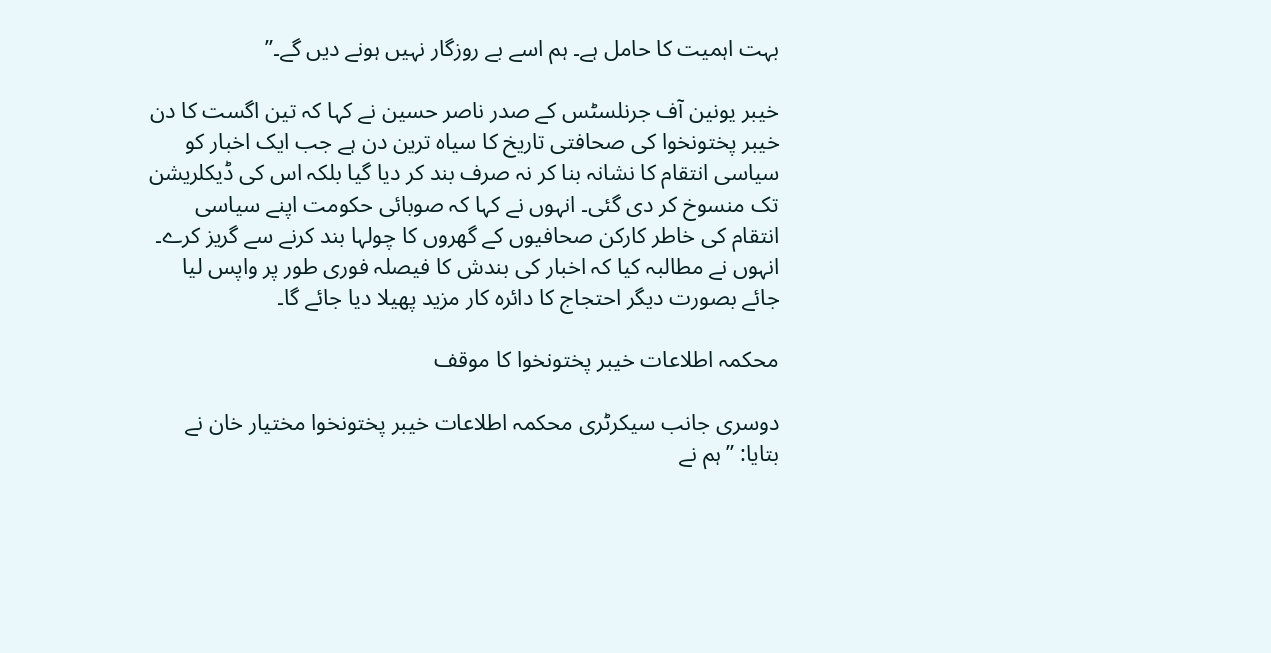بہت اہمیت کا حامل ہے۔ ہم اسے بے روزگار نہیں ہونے دیں گے۔”

خیبر یونین آف جرنلسٹس کے صدر ناصر حسین نے کہا کہ تین اگست کا دن خیبر پختونخوا کی صحافتی تاریخ کا سیاہ ترین دن ہے جب ایک اخبار کو سیاسی انتقام کا نشانہ بنا کر نہ صرف بند کر دیا گیا بلکہ اس کی ڈیکلریشن تک منسوخ کر دی گئی۔ انہوں نے کہا کہ صوبائی حکومت اپنے سیاسی انتقام کی خاطر کارکن صحافیوں کے گھروں کا چولہا بند کرنے سے گریز کرے۔ انہوں نے مطالبہ کیا کہ اخبار کی بندش کا فیصلہ فوری طور پر واپس لیا جائے بصورت دیگر احتجاج کا دائرہ کار مزید پھیلا دیا جائے گا۔

محکمہ اطلاعات خیبر پختونخوا کا موقف

دوسری جانب سیکرٹری محکمہ اطلاعات خیبر پختونخوا مختیار خان نے بتایا: ”ہم نے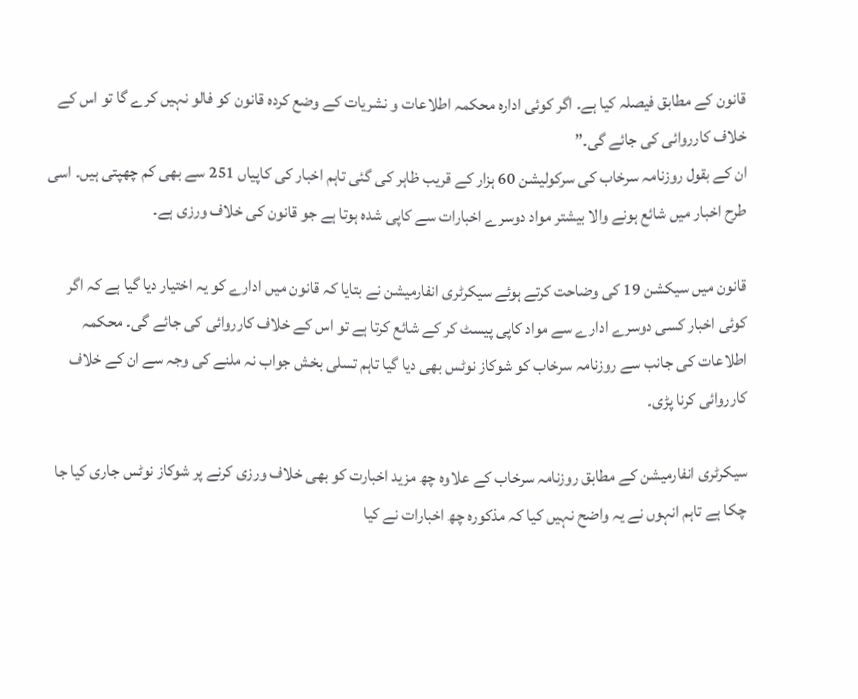قانون کے مطابق فیصلہ کیا ہے۔ اگر کوئی ادارہ محکمہ اطلاعات و نشریات کے وضع کردہ قانون کو فالو نہیں کرے گا تو اس کے خلاف کارروائی کی جائے گی۔”
ان کے بقول روزنامہ سرخاب کی سرکولیشن 60 ہزار کے قریب ظاہر کی گئی تاہم اخبار کی کاپیاں 251 سے بھی کم چھپتی ہیں۔ اسی طرح اخبار میں شائع ہونے والا بیشتر مواد دوسرے اخبارات سے کاپی شدہ ہوتا ہے جو قانون کی خلاف ورزی ہے۔

قانون میں سیکشن 19 کی وضاحت کرتے ہوئے سیکرٹری انفارمیشن نے بتایا کہ قانون میں ادارے کو یہ اختیار دیا گیا ہے کہ اگر کوئی اخبار کسی دوسرے ادارے سے مواد کاپی پیسٹ کر کے شائع کرتا ہے تو اس کے خلاف کارروائی کی جائے گی۔ محکمہ اطلاعات کی جانب سے روزنامہ سرخاب کو شوکاز نوٹس بھی دیا گیا تاہم تسلی بخش جواب نہ ملنے کی وجہ سے ان کے خلاف کارروائی کرنا پڑی۔

سیکرٹری انفارمیشن کے مطابق روزنامہ سرخاب کے علاوہ چھ مزید اخبارت کو بھی خلاف ورزی کرنے پر شوکاز نوٹس جاری کیا جا چکا ہے تاہم انہوں نے یہ واضح نہیں کیا کہ مذکورہ چھ اخبارات نے کیا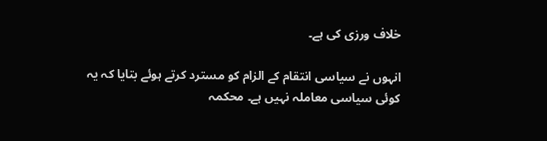خلاف ورزی کی ہے۔

انہوں نے سیاسی انتقام کے الزام کو مسترد کرتے ہوئے بتایا کہ یہ کوئی سیاسی معاملہ نہیں ہے۔ محکمہ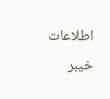اطلاعات خیبر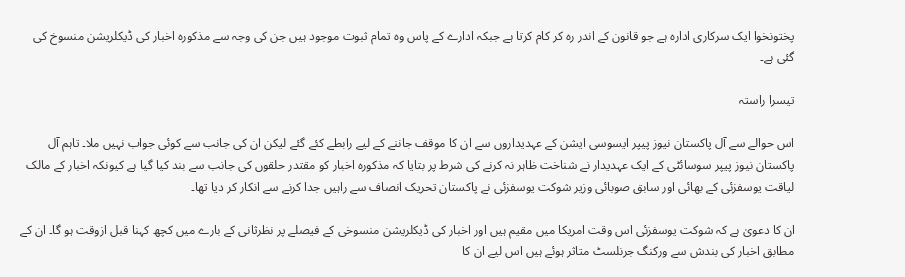پختونخوا ایک سرکاری ادارہ ہے جو قانون کے اندر رہ کر کام کرتا ہے جبکہ ادارے کے پاس وہ تمام ثبوت موجود ہیں جن کی وجہ سے مذکورہ اخبار کی ڈیکلریشن منسوخ کی گئی ہے۔

تیسرا راستہ

اس حوالے سے آل پاکستان نیوز پیپر ایسوسی ایشن کے عہدیداروں سے ان کا موقف جاننے کے لیے رابطے کئے گئے لیکن ان کی جانب سے کوئی جواب نہیں ملا۔ تاہم آل پاکستان نیوز پیپر سوسائٹی کے ایک عہدیدار نے شناخت ظاہر نہ کرنے کی شرط پر بتایا کہ مذکورہ اخبار کو مقتدر حلقوں کی جانب سے بند کیا گیا ہے کیونکہ اخبار کے مالک لیاقت یوسفزئی کے بھائی اور سابق صوبائی وزیر شوکت یوسفزئی نے پاکستان تحریک انصاف سے راہیں جدا کرنے سے انکار کر دیا تھا۔

ان کا دعویٰ ہے کہ شوکت یوسفزئی اس وقت امریکا میں مقیم ہیں اور اخبار کی ڈیکلریشن منسوخی کے فیصلے پر نظرثانی کے بارے میں کچھ کہنا قبل ازوقت ہو گا۔ ان کے مطابق اخبار کی بندش سے ورکنگ جرنلسٹ متاثر ہوئے ہیں اس لیے ان کا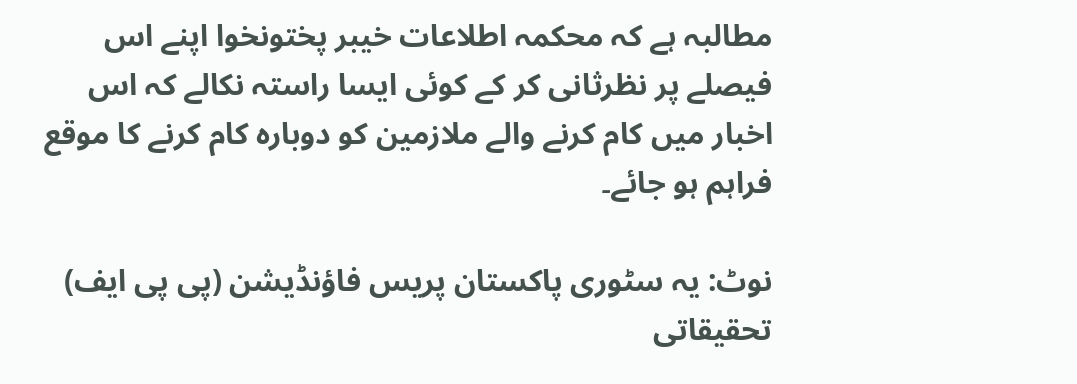مطالبہ ہے کہ محکمہ اطلاعات خیبر پختونخوا اپنے اس فیصلے پر نظرثانی کر کے کوئی ایسا راستہ نکالے کہ اس اخبار میں کام کرنے والے ملازمین کو دوبارہ کام کرنے کا موقع فراہم ہو جائے۔

نوٹ: یہ سٹوری پاکستان پریس فاؤنڈیشن (پی پی ایف) تحقیقاتی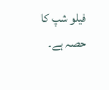فیلو شپ کا حصہ ہے۔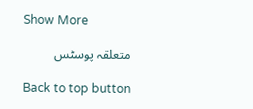Show More

متعلقہ پوسٹس

Back to top button